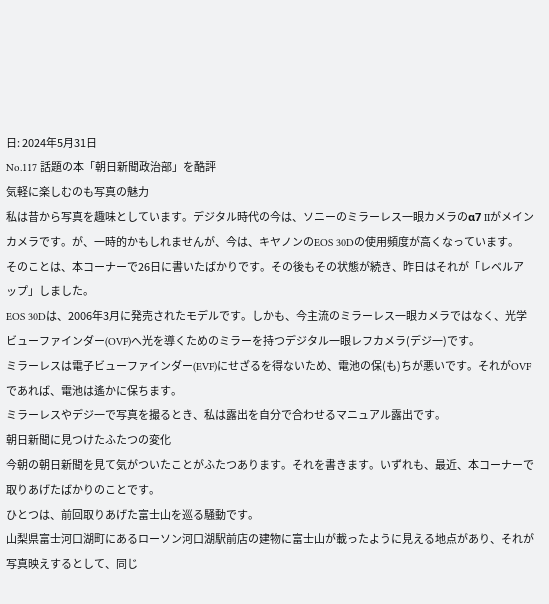日: 2024年5月31日
No.117 話題の本「朝日新聞政治部」を酷評
気軽に楽しむのも写真の魅力
私は昔から写真を趣味としています。デジタル時代の今は、ソニーのミラーレス一眼カメラのα7 IIがメインカメラです。が、一時的かもしれませんが、今は、キヤノンのEOS 30Dの使用頻度が高くなっています。
そのことは、本コーナーで26日に書いたばかりです。その後もその状態が続き、昨日はそれが「レベルアップ」しました。
EOS 30Dは、2006年3月に発売されたモデルです。しかも、今主流のミラーレス一眼カメラではなく、光学ビューファインダー(OVF)へ光を導くためのミラーを持つデジタル一眼レフカメラ(デジ一)です。
ミラーレスは電子ビューファインダー(EVF)にせざるを得ないため、電池の保(も)ちが悪いです。それがOVFであれば、電池は遙かに保ちます。
ミラーレスやデジ一で写真を撮るとき、私は露出を自分で合わせるマニュアル露出です。
朝日新聞に見つけたふたつの変化
今朝の朝日新聞を見て気がついたことがふたつあります。それを書きます。いずれも、最近、本コーナーで取りあげたばかりのことです。
ひとつは、前回取りあげた富士山を巡る騒動です。
山梨県富士河口湖町にあるローソン河口湖駅前店の建物に富士山が載ったように見える地点があり、それが写真映えするとして、同じ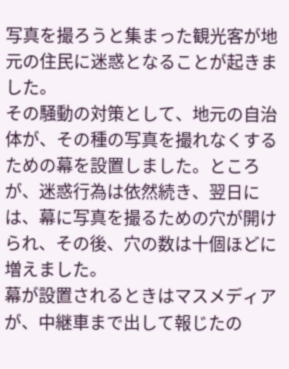写真を撮ろうと集まった観光客が地元の住民に迷惑となることが起きました。
その騒動の対策として、地元の自治体が、その種の写真を撮れなくするための幕を設置しました。ところが、迷惑行為は依然続き、翌日には、幕に写真を撮るための穴が開けられ、その後、穴の数は十個ほどに増えました。
幕が設置されるときはマスメディアが、中継車まで出して報じたの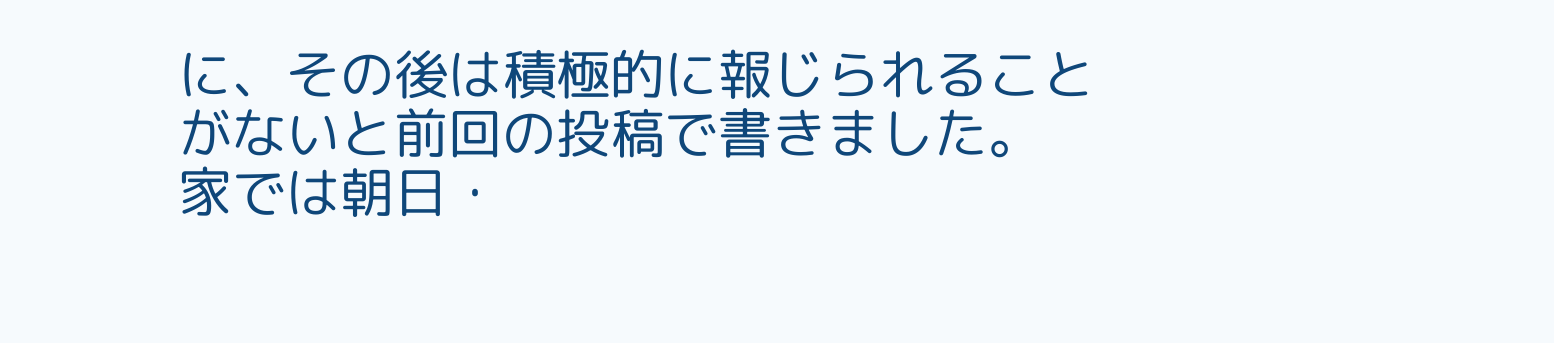に、その後は積極的に報じられることがないと前回の投稿で書きました。
家では朝日・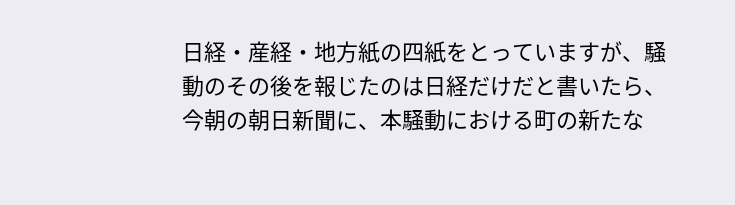日経・産経・地方紙の四紙をとっていますが、騒動のその後を報じたのは日経だけだと書いたら、今朝の朝日新聞に、本騒動における町の新たな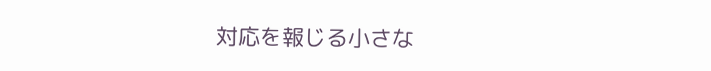対応を報じる小さな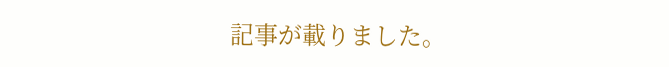記事が載りました。